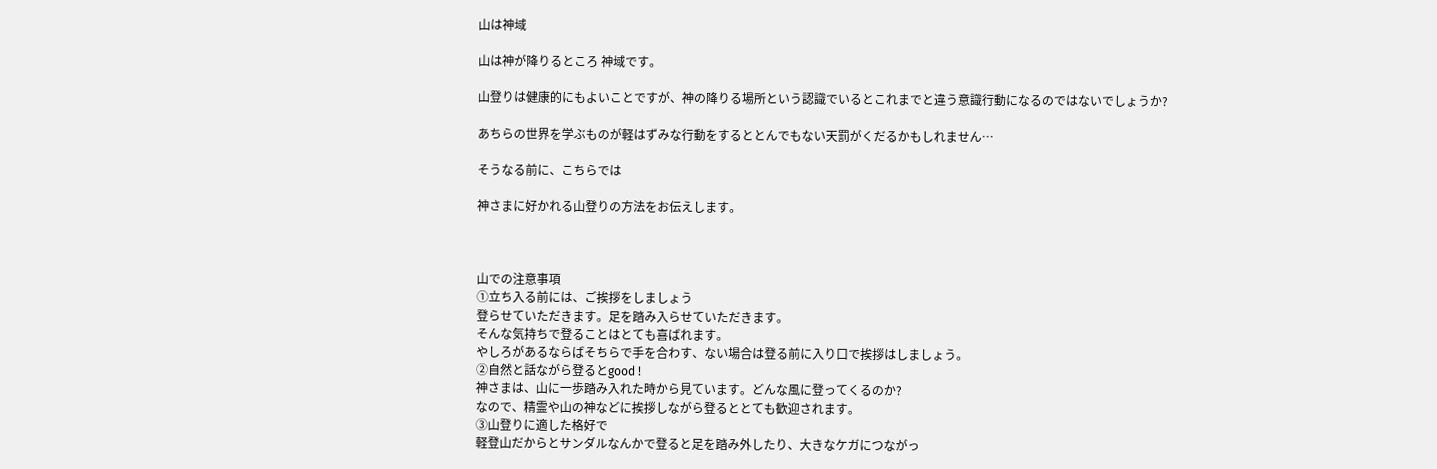山は神域

山は神が降りるところ 神域です。

山登りは健康的にもよいことですが、神の降りる場所という認識でいるとこれまでと違う意識行動になるのではないでしょうか?

あちらの世界を学ぶものが軽はずみな行動をするととんでもない天罰がくだるかもしれません…

そうなる前に、こちらでは

神さまに好かれる山登りの方法をお伝えします。



山での注意事項
①立ち入る前には、ご挨拶をしましょう
登らせていただきます。足を踏み入らせていただきます。
そんな気持ちで登ることはとても喜ばれます。
やしろがあるならばそちらで手を合わす、ない場合は登る前に入り口で挨拶はしましょう。
②自然と話ながら登るとgood !
神さまは、山に一歩踏み入れた時から見ています。どんな風に登ってくるのか?
なので、精霊や山の神などに挨拶しながら登るととても歓迎されます。
③山登りに適した格好で
軽登山だからとサンダルなんかで登ると足を踏み外したり、大きなケガにつながっ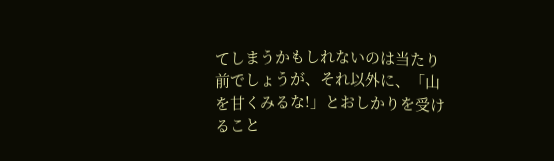てしまうかもしれないのは当たり前でしょうが、それ以外に、「山を甘くみるな!」とおしかりを受けること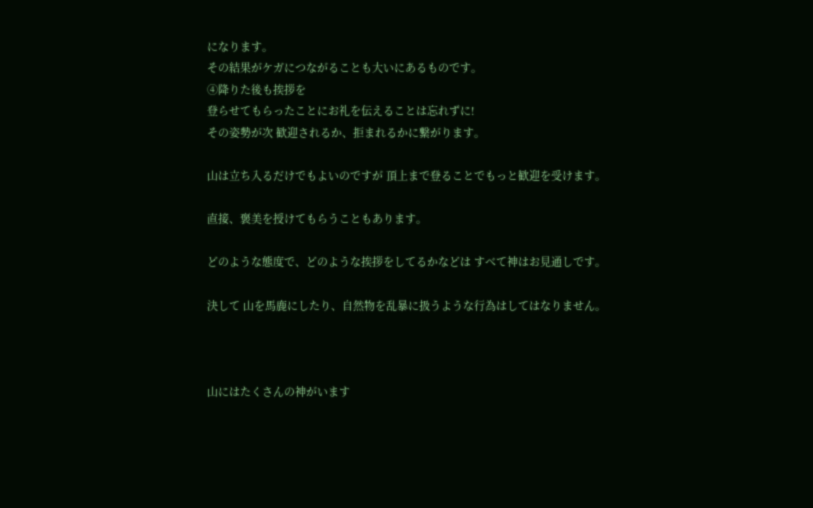になります。
その結果がケガにつながることも大いにあるものです。
④降りた後も挨拶を
登らせてもらったことにお礼を伝えることは忘れずに!
その姿勢が次 歓迎されるか、拒まれるかに繋がります。

山は立ち入るだけでもよいのですが 頂上まで登ることでもっと歓迎を受けます。

直接、褒美を授けてもらうこともあります。

どのような態度で、どのような挨拶をしてるかなどは すべて神はお見通しです。

決して 山を馬鹿にしたり、自然物を乱暴に扱うような行為はしてはなりません。



山にはたくさんの神がいます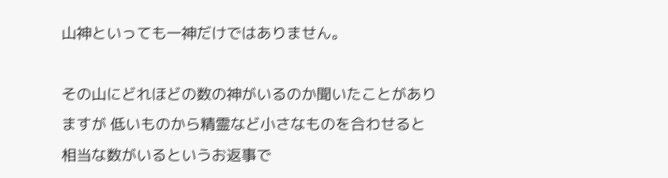山神といっても一神だけではありません。

その山にどれほどの数の神がいるのか聞いたことがありますが 低いものから精霊など小さなものを合わせると相当な数がいるというお返事で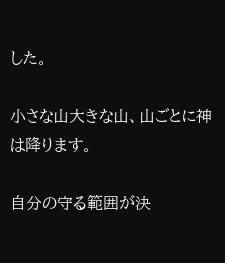した。

小さな山大きな山、山ごとに神は降ります。

自分の守る範囲が決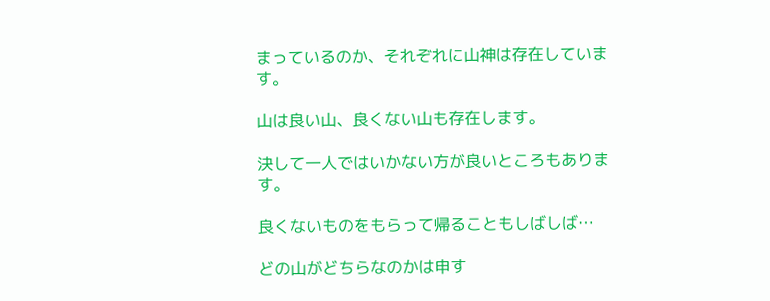まっているのか、それぞれに山神は存在しています。

山は良い山、良くない山も存在します。

決して一人ではいかない方が良いところもあります。

良くないものをもらって帰ることもしばしば…

どの山がどちらなのかは申す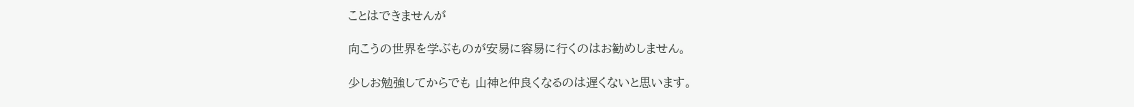ことはできませんが

向こうの世界を学ぶものが安易に容易に行くのはお勧めしません。

少しお勉強してからでも 山神と仲良くなるのは遅くないと思います。